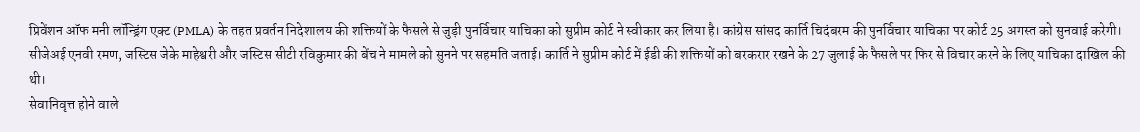प्रिवेंशन ऑफ मनी लॉन्ड्रिंग एक्ट (PMLA) के तहत प्रवर्तन निदेशालय की शक्तियों के फैसले से जुड़ी पुनर्विचार याचिका को सुप्रीम कोर्ट ने स्वीकार कर लिया है। कांग्रेस सांसद कार्ति चिदंबरम की पुनर्विचार याचिका पर कोर्ट 25 अगस्त को सुनवाई करेगी। सीजेअई एनवी रमण, जस्टिस जेके माहेश्वरी और जस्टिस सीटी रविकुमार की बेंच ने मामले को सुनने पर सहमति जताई। कार्ति ने सुप्रीम कोर्ट में ईडी की शक्तियों को बरकरार रखने के 27 जुलाई के फैसले पर फिर से विचार करने के लिए याचिका दाखिल की थी।
सेवानिवृत्त होने वाले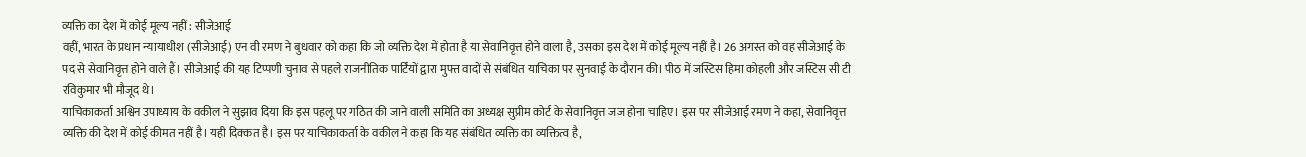व्यक्ति का देश में कोई मूल्य नहीं : सीजेआई
वहीं, भारत के प्रधान न्यायाधीश (सीजेआई) एन वी रमण ने बुधवार को कहा कि जो व्यक्ति देश में होता है या सेवानिवृत्त होने वाला है, उसका इस देश में कोई मूल्य नहीं है। 26 अगस्त को वह सीजेआई के पद से सेवानिवृत्त होने वाले हैं। सीजेआई की यह टिप्पणी चुनाव से पहले राजनीतिक पार्टियों द्वारा मुफ्त वादों से संबंधित याचिका पर सुनवाई के दौरान की। पीठ में जस्टिस हिमा कोहली और जस्टिस सी टी रविकुमार भी मौजूद थे।
याचिकाकर्ता अश्विन उपाध्याय के वकील ने सुझाव दिया कि इस पहलू पर गठित की जाने वाली समिति का अध्यक्ष सुप्रीम कोर्ट के सेवानिवृत्त जज होना चाहिए। इस पर सीजेआई रमण ने कहा, सेवानिवृत्त व्यक्ति की देश में कोई कीमत नहीं है। यही दिक्कत है। इस पर याचिकाकर्ता के वकील ने कहा कि यह संबंधित व्यक्ति का व्यक्तित्व है,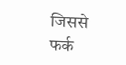जिससे फर्क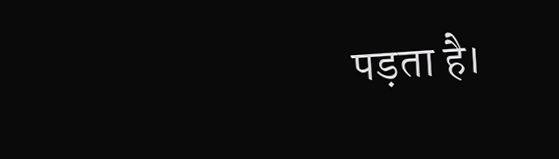पड़ता है।